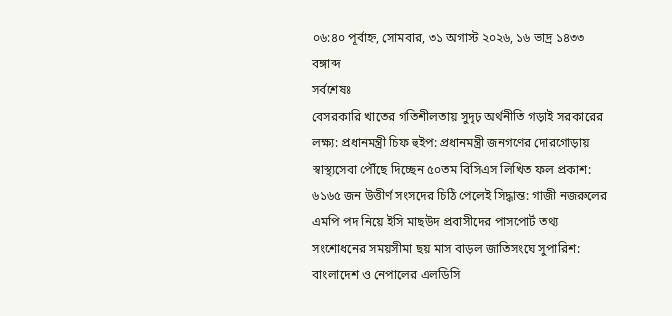০৬:৪০ পূর্বাহ্ন, সোমবার, ৩১ অগাস্ট ২০২৬, ১৬ ভাদ্র ১৪৩৩ বঙ্গাব্দ
সর্বশেষঃ
বেসরকারি খাতের গতিশীলতায় সুদৃঢ় অর্থনীতি গড়াই সরকারের লক্ষ্য: প্রধানমন্ত্রী চিফ হুইপ: প্রধানমন্ত্রী জনগণের দোরগোড়ায় স্বাস্থ্যসেবা পৌঁছে দিচ্ছেন ৫০তম বিসিএস লিখিত ফল প্রকাশ: ৬১৬৫ জন উত্তীর্ণ সংসদের চিঠি পেলেই সিদ্ধান্ত: গাজী নজরুলের এমপি পদ নিয়ে ইসি মাছউদ প্রবাসীদের পাসপোর্ট তথ্য সংশোধনের সময়সীমা ছয় মাস বাড়ল জাতিসংঘে সুপারিশ: বাংলাদেশ ও নেপালের এলডিসি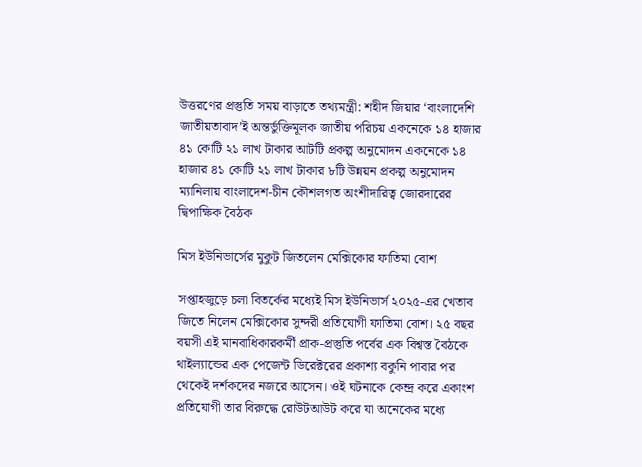উত্তরণের প্রস্তুতি সময় বাড়াতে তথ্যমন্ত্রী: শহীদ জিয়ার ‘বাংলাদেশি জাতীয়তাবাদ’ই অন্তর্ভুক্তিমূলক জাতীয় পরিচয় একনেকে ১৪ হাজার ৪১ কোটি ২১ লাখ টাকার আটটি প্রকল্প অনুমোদন একনেকে ১৪ হাজার ৪১ কোটি ২১ লাখ টাকার ৮টি উন্নয়ন প্রকল্প অনুমোদন ম্যানিলায় বাংলাদেশ-চীন কৌশলগত অংশীদারিত্ব জোরদারের দ্বিপাক্ষিক বৈঠক

মিস ইউনিভার্সের মুকুট জিতলেন মেক্সিকোর ফাতিমা বোশ

সপ্তাহজুড়ে চলা বিতর্কের মধ্যেই মিস ইউনিভার্স ২০২৫-এর খেতাব জিতে নিলেন মেক্সিকোর সুন্দরী প্রতিযোগী ফাতিমা বোশ। ২৫ বছর বয়সী এই মানবাধিকারকর্মী প্রাক-প্রস্তুতি পর্বের এক বিশ্বস্ত বৈঠকে থাইল্যান্ডের এক পেজেন্ট ডিরেক্টরের প্রকাশ্য বকুনি পাবার পর থেকেই দর্শকদের নজরে আসেন। ওই ঘটনাকে কেন্দ্র করে একাংশ প্রতিযোগী তার বিরুদ্ধে রোউটআউট করে যা অনেকের মধ্যে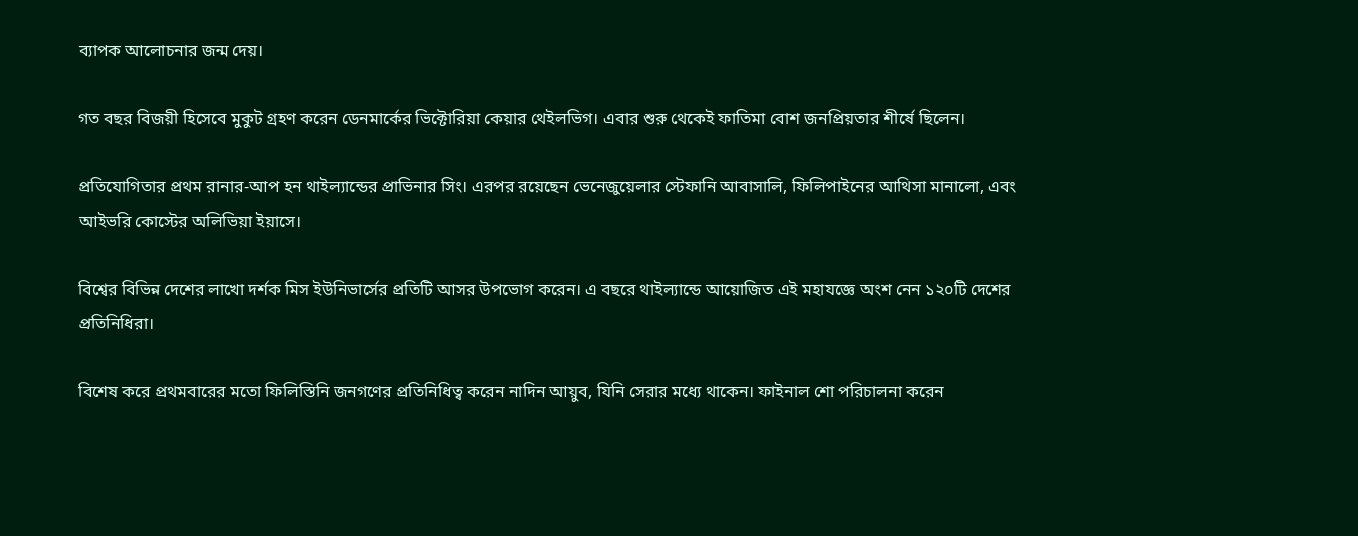ব্যাপক আলোচনার জন্ম দেয়।

গত বছর বিজয়ী হিসেবে মুকুট গ্রহণ করেন ডেনমার্কের ভিক্টোরিয়া কেয়ার থেইলভিগ। এবার শুরু থেকেই ফাতিমা বোশ জনপ্রিয়তার শীর্ষে ছিলেন।

প্রতিযোগিতার প্রথম রানার-আপ হন থাইল্যান্ডের প্রাভিনার সিং। এরপর রয়েছেন ভেনেজুয়েলার স্টেফানি আবাসালি, ফিলিপাইনের আথিসা মানালো, এবং আইভরি কোস্টের অলিভিয়া ইয়াসে।

বিশ্বের বিভিন্ন দেশের লাখো দর্শক মিস ইউনিভার্সের প্রতিটি আসর উপভোগ করেন। এ বছরে থাইল্যান্ডে আয়োজিত এই মহাযজ্ঞে অংশ নেন ১২০টি দেশের প্রতিনিধিরা।

বিশেষ করে প্রথমবারের মতো ফিলিস্তিনি জনগণের প্রতিনিধিত্ব করেন নাদিন আয়ুব, যিনি সেরার মধ্যে থাকেন। ফাইনাল শো পরিচালনা করেন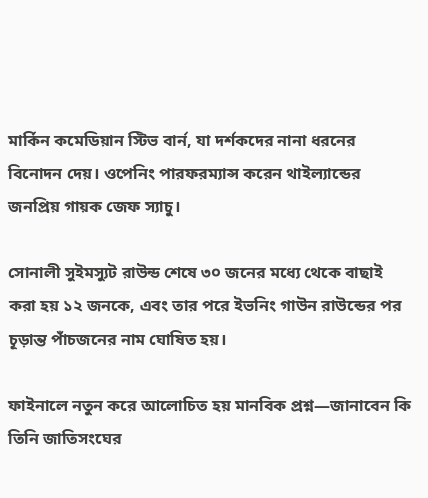মার্কিন কমেডিয়ান স্টিভ বার্ন, যা দর্শকদের নানা ধরনের বিনোদন দেয়। ওপেনিং পারফরম্যান্স করেন থাইল্যান্ডের জনপ্রিয় গায়ক জেফ স্যাচু।

সোনালী সুইমস্যুট রাউন্ড শেষে ৩০ জনের মধ্যে থেকে বাছাই করা হয় ১২ জনকে, এবং তার পরে ইভনিং গাউন রাউন্ডের পর চূড়ান্ত পাঁচজনের নাম ঘোষিত হয়।

ফাইনালে নতুন করে আলোচিত হয় মানবিক প্রশ্ন—জানাবেন কি তিনি জাতিসংঘের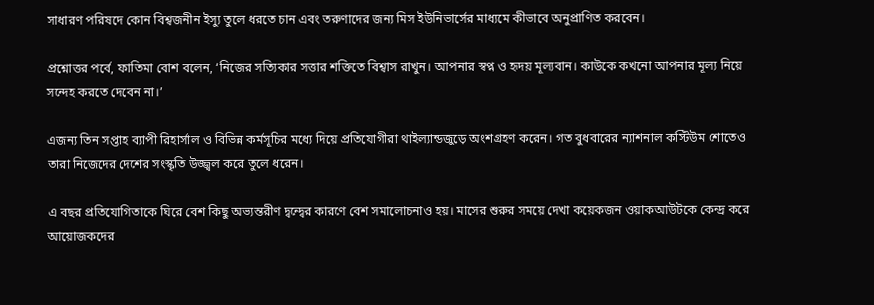সাধারণ পরিষদে কোন বিশ্বজনীন ইস্যু তুলে ধরতে চান এবং তরুণাদের জন্য মিস ইউনিভার্সের মাধ্যমে কীভাবে অনুপ্রাণিত করবেন।

প্রশ্নোত্তর পর্বে, ফাতিমা বোশ বলেন, ‘নিজের সত্যিকার সত্তার শক্তিতে বিশ্বাস রাখুন। আপনার স্বপ্ন ও হৃদয় মূল্যবান। কাউকে কখনো আপনার মূল্য নিয়ে সন্দেহ করতে দেবেন না।’

এজন্য তিন সপ্তাহ ব্যাপী রিহার্সাল ও বিভিন্ন কর্মসূচির মধ্যে দিয়ে প্রতিযোগীরা থাইল্যান্ডজুড়ে অংশগ্রহণ করেন। গত বুধবারের ন্যাশনাল কস্টিউম শোতেও তারা নিজেদের দেশের সংস্কৃতি উজ্জ্বল করে তুলে ধরেন।

এ বছর প্রতিযোগিতাকে ঘিরে বেশ কিছু অভ্যন্তরীণ দ্বন্দ্বের কারণে বেশ সমালোচনাও হয়। মাসের শুরুর সময়ে দেখা কয়েকজন ওয়াকআউটকে কেন্দ্র করে আয়োজকদের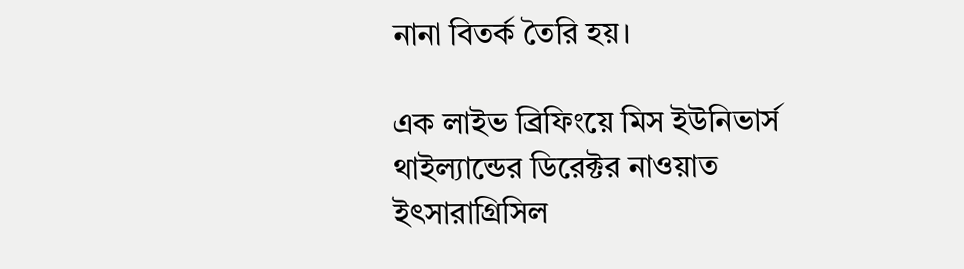নানা বিতর্ক তৈরি হয়।

এক লাইভ ব্রিফিংয়ে মিস ইউনিভার্স থাইল্যান্ডের ডিরেক্টর নাওয়াত ইৎসারাগ্রিসিল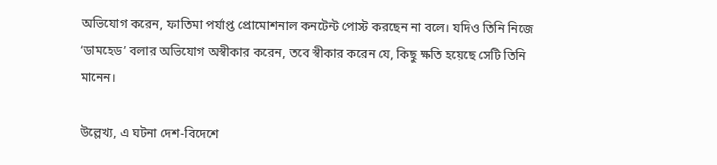অভিযোগ করেন, ফাতিমা পর্যাপ্ত প্রোমোশনাল কনটেন্ট পোস্ট করছেন না বলে। যদিও তিনি নিজে ‘ডামহেড’ বলার অভিযোগ অস্বীকার করেন, তবে স্বীকার করেন যে, কিছু ক্ষতি হয়েছে সেটি তিনি মানেন।

উল্লেখ্য, এ ঘটনা দেশ-বিদেশে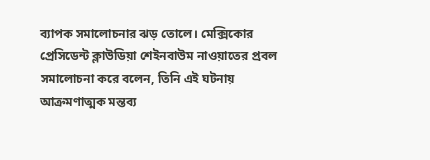ব্যাপক সমালোচনার ঝড় তোলে। মেক্সিকোর প্রেসিডেন্ট ক্লাউডিয়া শেইনবাউম নাওয়াতের প্রবল সমালোচনা করে বলেন, তিনি এই ঘটনায় আক্রমণাত্মক মন্তব্য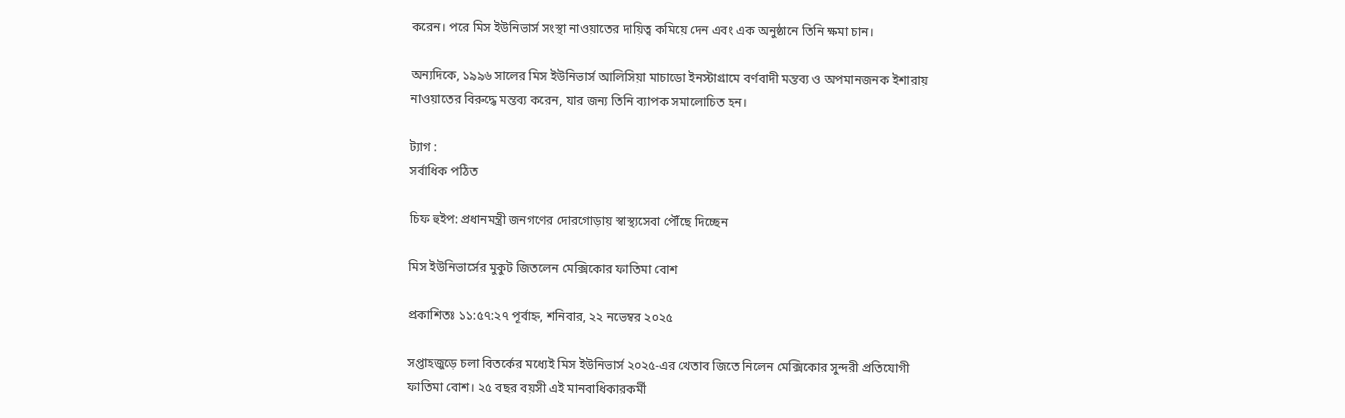করেন। পরে মিস ইউনিভার্স সংস্থা নাওয়াতের দায়িত্ব কমিয়ে দেন এবং এক অনুষ্ঠানে তিনি ক্ষমা চান।

অন্যদিকে, ১৯৯৬ সালের মিস ইউনিভার্স আলিসিয়া মাচাডো ইনস্টাগ্রামে বর্ণবাদী মন্তব্য ও অপমানজনক ইশারায় নাওয়াতের বিরুদ্ধে মন্তব্য করেন, যার জন্য তিনি ব্যাপক সমালোচিত হন।

ট্যাগ :
সর্বাধিক পঠিত

চিফ হুইপ: প্রধানমন্ত্রী জনগণের দোরগোড়ায় স্বাস্থ্যসেবা পৌঁছে দিচ্ছেন

মিস ইউনিভার্সের মুকুট জিতলেন মেক্সিকোর ফাতিমা বোশ

প্রকাশিতঃ ১১:৫৭:২৭ পূর্বাহ্ন, শনিবার, ২২ নভেম্বর ২০২৫

সপ্তাহজুড়ে চলা বিতর্কের মধ্যেই মিস ইউনিভার্স ২০২৫-এর খেতাব জিতে নিলেন মেক্সিকোর সুন্দরী প্রতিযোগী ফাতিমা বোশ। ২৫ বছর বয়সী এই মানবাধিকারকর্মী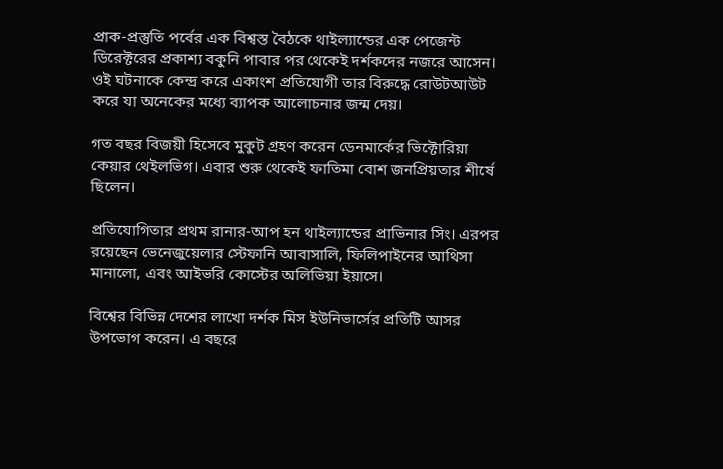প্রাক-প্রস্তুতি পর্বের এক বিশ্বস্ত বৈঠকে থাইল্যান্ডের এক পেজেন্ট ডিরেক্টরের প্রকাশ্য বকুনি পাবার পর থেকেই দর্শকদের নজরে আসেন। ওই ঘটনাকে কেন্দ্র করে একাংশ প্রতিযোগী তার বিরুদ্ধে রোউটআউট করে যা অনেকের মধ্যে ব্যাপক আলোচনার জন্ম দেয়।

গত বছর বিজয়ী হিসেবে মুকুট গ্রহণ করেন ডেনমার্কের ভিক্টোরিয়া কেয়ার থেইলভিগ। এবার শুরু থেকেই ফাতিমা বোশ জনপ্রিয়তার শীর্ষে ছিলেন।

প্রতিযোগিতার প্রথম রানার-আপ হন থাইল্যান্ডের প্রাভিনার সিং। এরপর রয়েছেন ভেনেজুয়েলার স্টেফানি আবাসালি, ফিলিপাইনের আথিসা মানালো, এবং আইভরি কোস্টের অলিভিয়া ইয়াসে।

বিশ্বের বিভিন্ন দেশের লাখো দর্শক মিস ইউনিভার্সের প্রতিটি আসর উপভোগ করেন। এ বছরে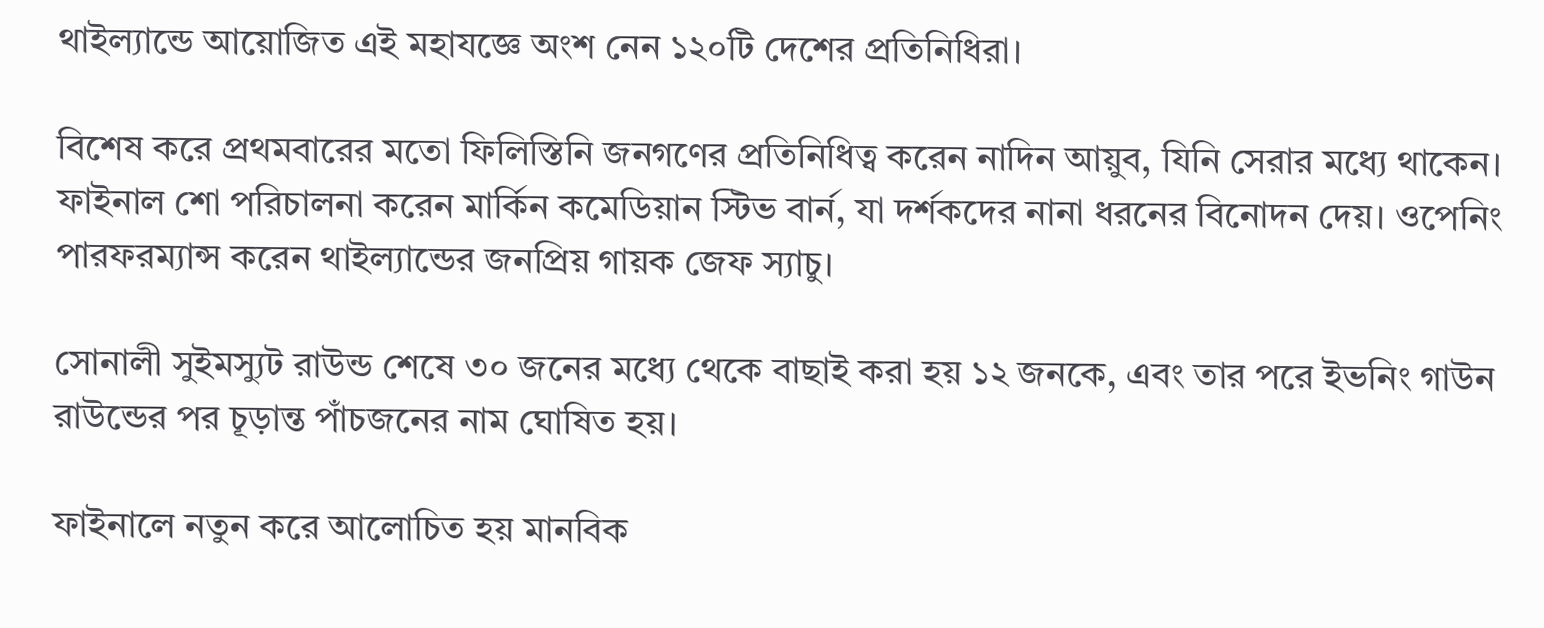থাইল্যান্ডে আয়োজিত এই মহাযজ্ঞে অংশ নেন ১২০টি দেশের প্রতিনিধিরা।

বিশেষ করে প্রথমবারের মতো ফিলিস্তিনি জনগণের প্রতিনিধিত্ব করেন নাদিন আয়ুব, যিনি সেরার মধ্যে থাকেন। ফাইনাল শো পরিচালনা করেন মার্কিন কমেডিয়ান স্টিভ বার্ন, যা দর্শকদের নানা ধরনের বিনোদন দেয়। ওপেনিং পারফরম্যান্স করেন থাইল্যান্ডের জনপ্রিয় গায়ক জেফ স্যাচু।

সোনালী সুইমস্যুট রাউন্ড শেষে ৩০ জনের মধ্যে থেকে বাছাই করা হয় ১২ জনকে, এবং তার পরে ইভনিং গাউন রাউন্ডের পর চূড়ান্ত পাঁচজনের নাম ঘোষিত হয়।

ফাইনালে নতুন করে আলোচিত হয় মানবিক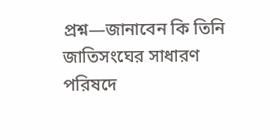প্রশ্ন—জানাবেন কি তিনি জাতিসংঘের সাধারণ পরিষদে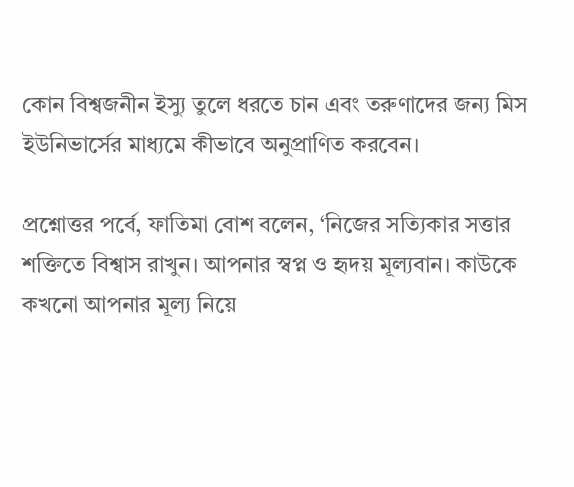কোন বিশ্বজনীন ইস্যু তুলে ধরতে চান এবং তরুণাদের জন্য মিস ইউনিভার্সের মাধ্যমে কীভাবে অনুপ্রাণিত করবেন।

প্রশ্নোত্তর পর্বে, ফাতিমা বোশ বলেন, ‘নিজের সত্যিকার সত্তার শক্তিতে বিশ্বাস রাখুন। আপনার স্বপ্ন ও হৃদয় মূল্যবান। কাউকে কখনো আপনার মূল্য নিয়ে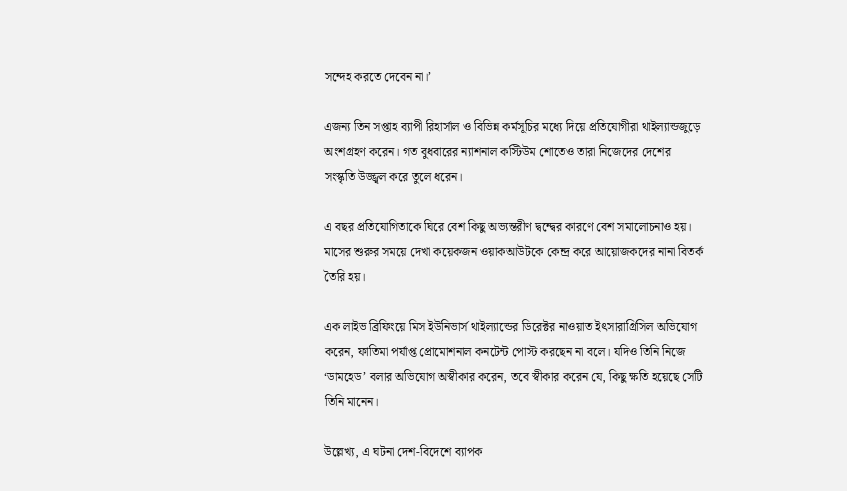সন্দেহ করতে দেবেন না।’

এজন্য তিন সপ্তাহ ব্যাপী রিহার্সাল ও বিভিন্ন কর্মসূচির মধ্যে দিয়ে প্রতিযোগীরা থাইল্যান্ডজুড়ে অংশগ্রহণ করেন। গত বুধবারের ন্যাশনাল কস্টিউম শোতেও তারা নিজেদের দেশের সংস্কৃতি উজ্জ্বল করে তুলে ধরেন।

এ বছর প্রতিযোগিতাকে ঘিরে বেশ কিছু অভ্যন্তরীণ দ্বন্দ্বের কারণে বেশ সমালোচনাও হয়। মাসের শুরুর সময়ে দেখা কয়েকজন ওয়াকআউটকে কেন্দ্র করে আয়োজকদের নানা বিতর্ক তৈরি হয়।

এক লাইভ ব্রিফিংয়ে মিস ইউনিভার্স থাইল্যান্ডের ডিরেক্টর নাওয়াত ইৎসারাগ্রিসিল অভিযোগ করেন, ফাতিমা পর্যাপ্ত প্রোমোশনাল কনটেন্ট পোস্ট করছেন না বলে। যদিও তিনি নিজে ‘ডামহেড’ বলার অভিযোগ অস্বীকার করেন, তবে স্বীকার করেন যে, কিছু ক্ষতি হয়েছে সেটি তিনি মানেন।

উল্লেখ্য, এ ঘটনা দেশ-বিদেশে ব্যাপক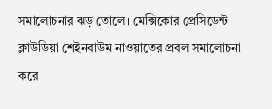সমালোচনার ঝড় তোলে। মেক্সিকোর প্রেসিডেন্ট ক্লাউডিয়া শেইনবাউম নাওয়াতের প্রবল সমালোচনা করে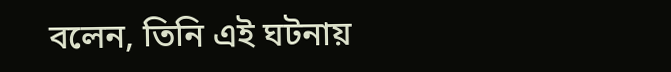বলেন, তিনি এই ঘটনায়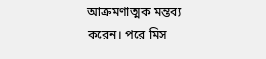আক্রমণাত্মক মন্তব্য করেন। পরে মিস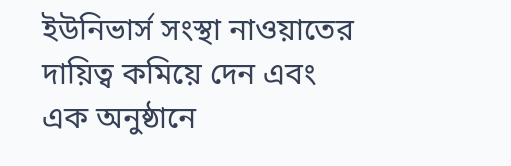ইউনিভার্স সংস্থা নাওয়াতের দায়িত্ব কমিয়ে দেন এবং এক অনুষ্ঠানে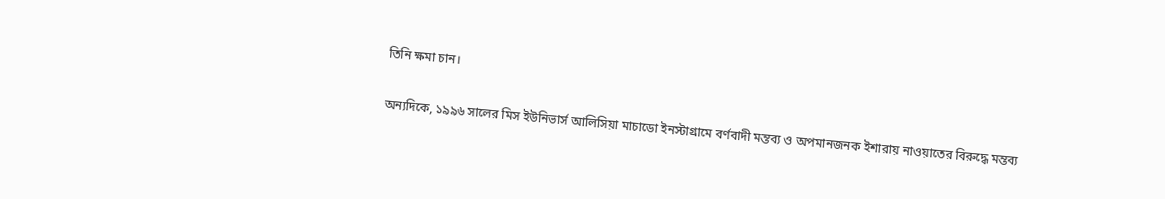তিনি ক্ষমা চান।

অন্যদিকে, ১৯৯৬ সালের মিস ইউনিভার্স আলিসিয়া মাচাডো ইনস্টাগ্রামে বর্ণবাদী মন্তব্য ও অপমানজনক ইশারায় নাওয়াতের বিরুদ্ধে মন্তব্য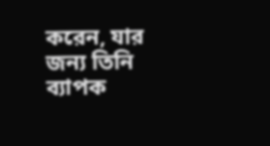করেন, যার জন্য তিনি ব্যাপক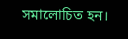সমালোচিত হন।